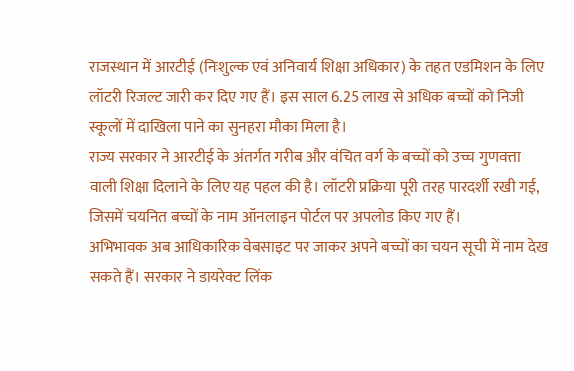राजस्थान में आरटीई (निःशुल्क एवं अनिवार्य शिक्षा अधिकार) के तहत एडमिशन के लिए लॉटरी रिजल्ट जारी कर दिए गए हैं। इस साल 6.25 लाख से अधिक बच्चों को निजी स्कूलों में दाखिला पाने का सुनहरा मौका मिला है।
राज्य सरकार ने आरटीई के अंतर्गत गरीब और वंचित वर्ग के बच्चों को उच्च गुणवत्ता वाली शिक्षा दिलाने के लिए यह पहल की है। लॉटरी प्रक्रिया पूरी तरह पारदर्शी रखी गई, जिसमें चयनित बच्चों के नाम ऑनलाइन पोर्टल पर अपलोड किए गए हैं।
अभिभावक अब आधिकारिक वेबसाइट पर जाकर अपने बच्चों का चयन सूची में नाम देख सकते हैं। सरकार ने डायरेक्ट लिंक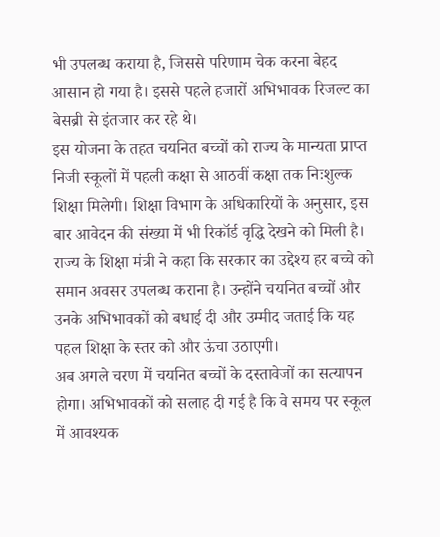भी उपलब्ध कराया है, जिससे परिणाम चेक करना बेहद आसान हो गया है। इससे पहले हजारों अभिभावक रिजल्ट का बेसब्री से इंतजार कर रहे थे।
इस योजना के तहत चयनित बच्चों को राज्य के मान्यता प्राप्त निजी स्कूलों में पहली कक्षा से आठवीं कक्षा तक निःशुल्क शिक्षा मिलेगी। शिक्षा विभाग के अधिकारियों के अनुसार, इस बार आवेदन की संख्या में भी रिकॉर्ड वृद्धि देखने को मिली है।
राज्य के शिक्षा मंत्री ने कहा कि सरकार का उद्देश्य हर बच्चे को समान अवसर उपलब्ध कराना है। उन्होंने चयनित बच्चों और उनके अभिभावकों को बधाई दी और उम्मीद जताई कि यह पहल शिक्षा के स्तर को और ऊंचा उठाएगी।
अब अगले चरण में चयनित बच्चों के दस्तावेजों का सत्यापन होगा। अभिभावकों को सलाह दी गई है कि वे समय पर स्कूल में आवश्यक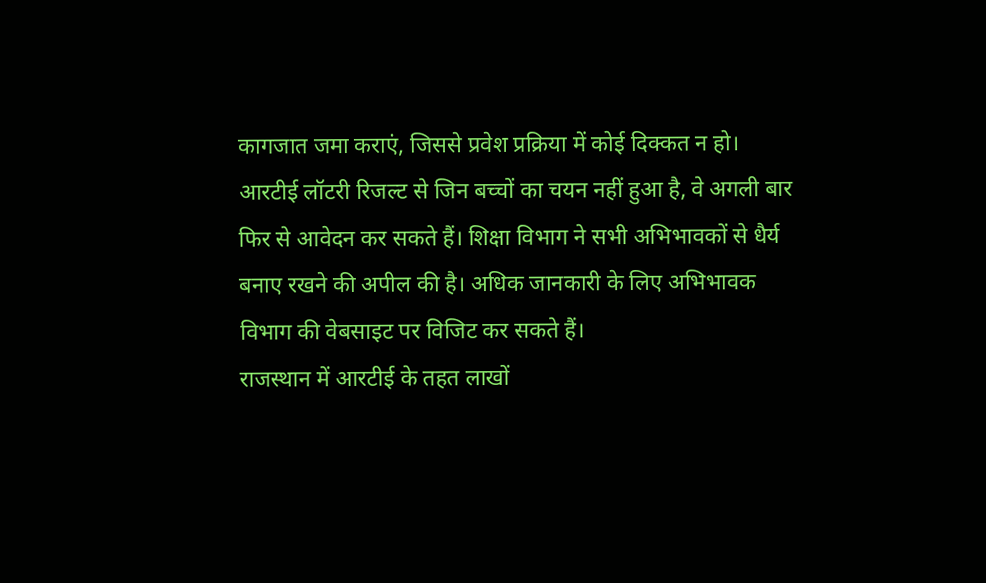कागजात जमा कराएं, जिससे प्रवेश प्रक्रिया में कोई दिक्कत न हो।
आरटीई लॉटरी रिजल्ट से जिन बच्चों का चयन नहीं हुआ है, वे अगली बार फिर से आवेदन कर सकते हैं। शिक्षा विभाग ने सभी अभिभावकों से धैर्य बनाए रखने की अपील की है। अधिक जानकारी के लिए अभिभावक विभाग की वेबसाइट पर विजिट कर सकते हैं।
राजस्थान में आरटीई के तहत लाखों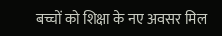बच्चों को शिक्षा के नए अवसर मिल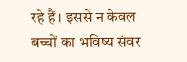रहे हैं। इससे न केवल बच्चों का भविष्य संवर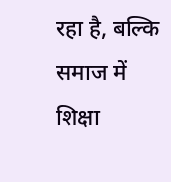रहा है, बल्कि समाज में शिक्षा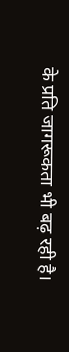के प्रति जागरूकता भी बढ़ रही है।